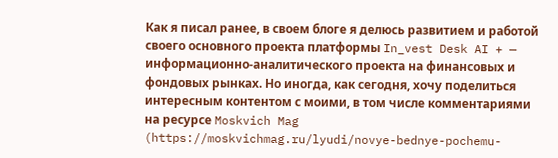Как я писал ранее, в своем блоге я делюсь развитием и работой своего основного проекта платформы In_vest Desk AI + — информационно-аналитического проекта на финансовых и фондовых рынках. Но иногда, как сегодня, хочу поделиться интересным контентом с моими, в том числе комментариями на ресурсе Moskvich Mag (https://moskvichmag.ru/lyudi/novye-bednye-pochemu-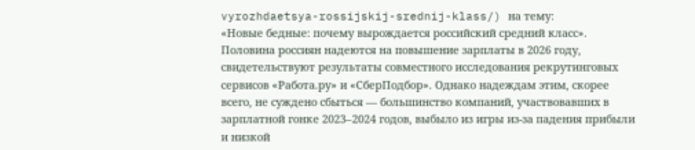vyrozhdaetsya-rossijskij-srednij-klass/) на тему:
«Новые бедные: почему вырождается российский средний класс».
Половина россиян надеются на повышение зарплаты в 2026 году, свидетельствуют результаты совместного исследования рекрутинговых сервисов «Работа.ру» и «СберПодбор». Однако надеждам этим, скорее всего, не суждено сбыться — большинство компаний, участвовавших в зарплатной гонке 2023–2024 годов, выбыло из игры из-за падения прибыли и низкой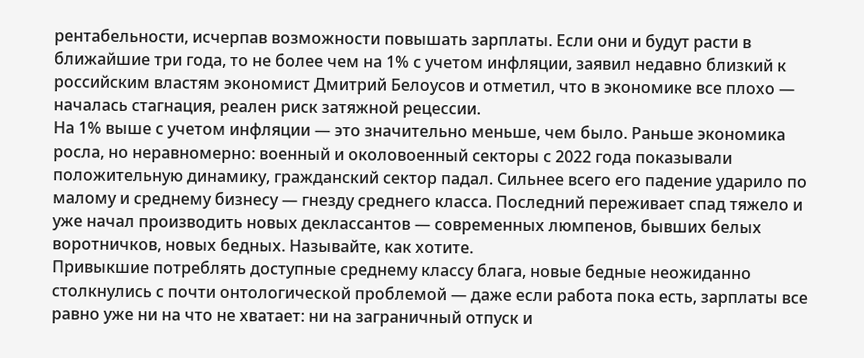рентабельности, исчерпав возможности повышать зарплаты. Если они и будут расти в ближайшие три года, то не более чем на 1% с учетом инфляции, заявил недавно близкий к российским властям экономист Дмитрий Белоусов и отметил, что в экономике все плохо — началась стагнация, реален риск затяжной рецессии.
На 1% выше с учетом инфляции — это значительно меньше, чем было. Раньше экономика росла, но неравномерно: военный и околовоенный секторы с 2022 года показывали положительную динамику, гражданский сектор падал. Сильнее всего его падение ударило по малому и среднему бизнесу — гнезду среднего класса. Последний переживает спад тяжело и уже начал производить новых деклассантов — современных люмпенов, бывших белых воротничков, новых бедных. Называйте, как хотите.
Привыкшие потреблять доступные среднему классу блага, новые бедные неожиданно столкнулись с почти онтологической проблемой — даже если работа пока есть, зарплаты все равно уже ни на что не хватает: ни на заграничный отпуск и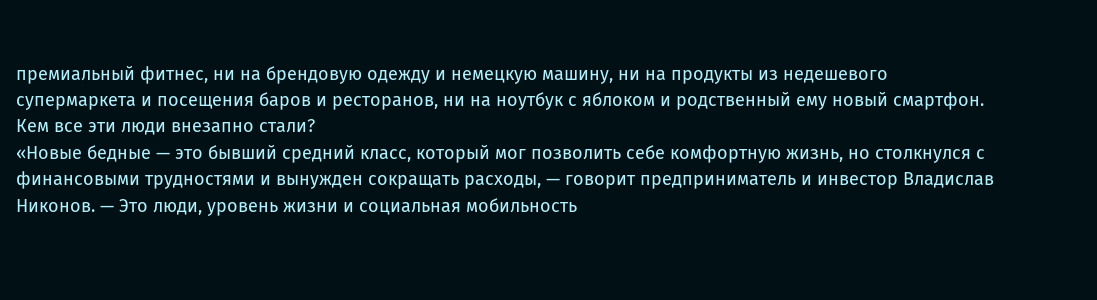премиальный фитнес, ни на брендовую одежду и немецкую машину, ни на продукты из недешевого супермаркета и посещения баров и ресторанов, ни на ноутбук с яблоком и родственный ему новый смартфон. Кем все эти люди внезапно стали?
«Новые бедные — это бывший средний класс, который мог позволить себе комфортную жизнь, но столкнулся с финансовыми трудностями и вынужден сокращать расходы, — говорит предприниматель и инвестор Владислав Никонов. — Это люди, уровень жизни и социальная мобильность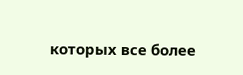которых все более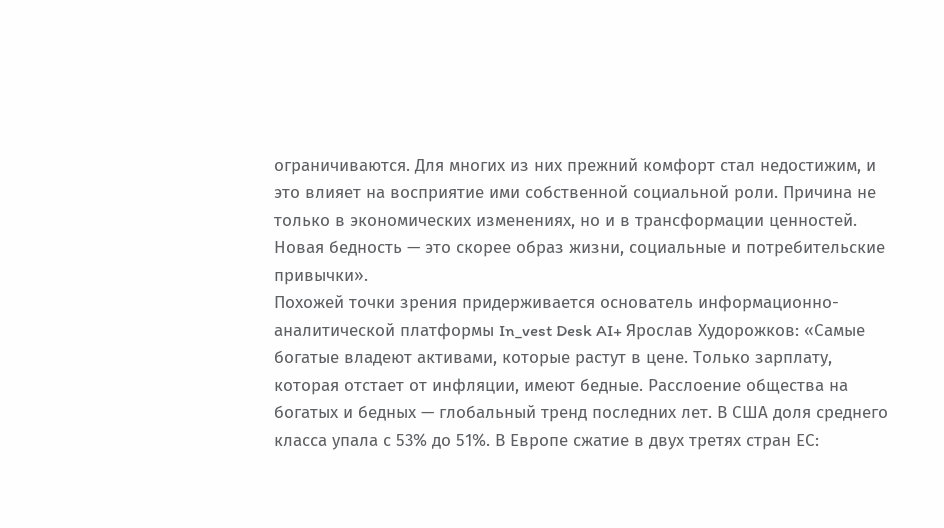ограничиваются. Для многих из них прежний комфорт стал недостижим, и это влияет на восприятие ими собственной социальной роли. Причина не только в экономических изменениях, но и в трансформации ценностей. Новая бедность — это скорее образ жизни, социальные и потребительские привычки».
Похожей точки зрения придерживается основатель информационно-аналитической платформы In_vest Desk AI+ Ярослав Худорожков: «Самые богатые владеют активами, которые растут в цене. Только зарплату, которая отстает от инфляции, имеют бедные. Расслоение общества на богатых и бедных — глобальный тренд последних лет. В США доля среднего класса упала с 53% до 51%. В Европе сжатие в двух третях стран ЕС: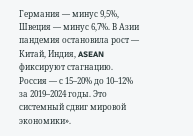Германия — минус 9,5%, Швеция — минус 6,7%. В Азии пандемия остановила рост — Китай, Индия, ASEAN фиксируют стагнацию. Россия — с 15–20% до 10–12% за 2019–2024 годы. Это системный сдвиг мировой экономики».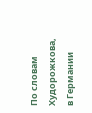По словам Худорожкова, в Германии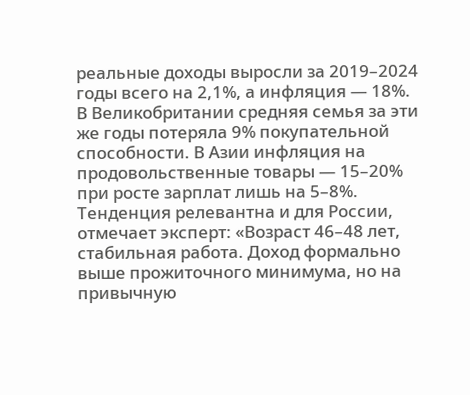реальные доходы выросли за 2019–2024 годы всего на 2,1%, а инфляция — 18%. В Великобритании средняя семья за эти же годы потеряла 9% покупательной способности. В Азии инфляция на продовольственные товары — 15–20% при росте зарплат лишь на 5–8%. Тенденция релевантна и для России, отмечает эксперт: «Возраст 46–48 лет, стабильная работа. Доход формально выше прожиточного минимума, но на привычную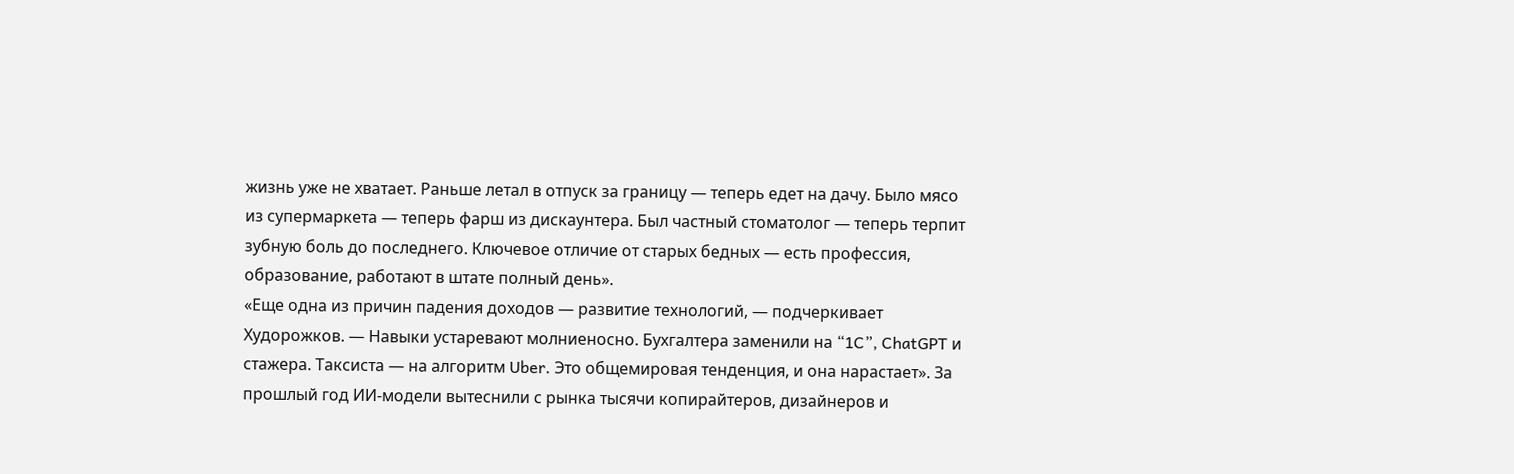жизнь уже не хватает. Раньше летал в отпуск за границу — теперь едет на дачу. Было мясо из супермаркета — теперь фарш из дискаунтера. Был частный стоматолог — теперь терпит зубную боль до последнего. Ключевое отличие от старых бедных — есть профессия, образование, работают в штате полный день».
«Еще одна из причин падения доходов — развитие технологий, — подчеркивает Худорожков. — Навыки устаревают молниеносно. Бухгалтера заменили на “1C”, ChatGPT и стажера. Таксиста — на алгоритм Uber. Это общемировая тенденция, и она нарастает». За прошлый год ИИ-модели вытеснили с рынка тысячи копирайтеров, дизайнеров и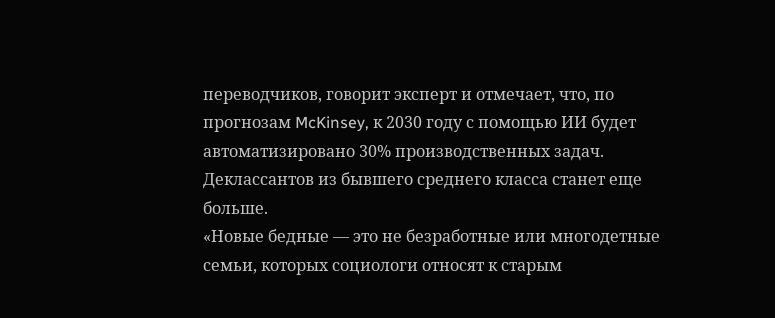переводчиков, говорит эксперт и отмечает, что, по прогнозам McKinsey, к 2030 году с помощью ИИ будет автоматизировано 30% производственных задач. Деклассантов из бывшего среднего класса станет еще больше.
«Новые бедные — это не безработные или многодетные семьи, которых социологи относят к старым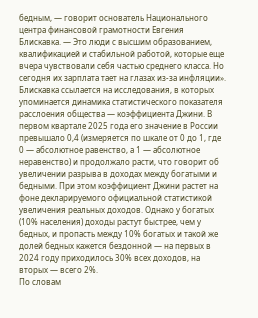бедным, — говорит основатель Национального центра финансовой грамотности Евгения Блискавка. — Это люди с высшим образованием, квалификацией и стабильной работой, которые еще вчера чувствовали себя частью среднего класса. Но сегодня их зарплата тает на глазах из-за инфляции».
Блискавка ссылается на исследования, в которых упоминается динамика статистического показателя расслоения общества — коэффициента Джини. В первом квартале 2025 года его значение в России превышало 0,4 (измеряется по шкале от 0 до 1, где 0 — абсолютное равенство, а 1 — абсолютное неравенство) и продолжало расти, что говорит об увеличении разрыва в доходах между богатыми и бедными. При этом коэффициент Джини растет на фоне декларируемого официальной статистикой увеличения реальных доходов. Однако у богатых (10% населения) доходы растут быстрее, чем у бедных, и пропасть между 10% богатых и такой же долей бедных кажется бездонной — на первых в 2024 году приходилось 30% всех доходов, на вторых — всего 2%.
По словам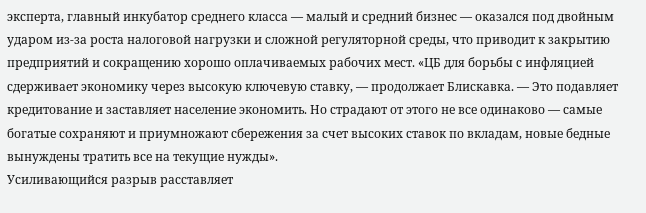эксперта, главный инкубатор среднего класса — малый и средний бизнес — оказался под двойным ударом из-за роста налоговой нагрузки и сложной регуляторной среды, что приводит к закрытию предприятий и сокращению хорошо оплачиваемых рабочих мест. «ЦБ для борьбы с инфляцией сдерживает экономику через высокую ключевую ставку, — продолжает Блискавка. — Это подавляет кредитование и заставляет население экономить. Но страдают от этого не все одинаково — самые богатые сохраняют и приумножают сбережения за счет высоких ставок по вкладам, новые бедные вынуждены тратить все на текущие нужды».
Усиливающийся разрыв расставляет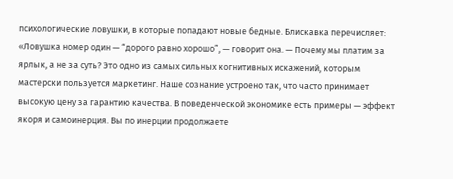психологические ловушки, в которые попадают новые бедные. Блискавка перечисляет: «Ловушка номер один — “дорого равно хорошо”, — говорит она. — Почему мы платим за ярлык, а не за суть? Это одно из самых сильных когнитивных искажений, которым мастерски пользуется маркетинг. Наше сознание устроено так, что часто принимает высокую цену за гарантию качества. В поведенческой экономике есть примеры — эффект якоря и самоинерция. Вы по инерции продолжаете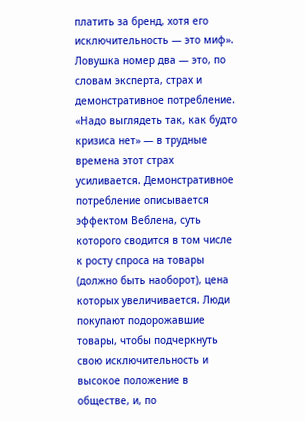платить за бренд, хотя его исключительность — это миф».
Ловушка номер два — это, по словам эксперта, страх и демонстративное потребление. «Надо выглядеть так, как будто кризиса нет» — в трудные времена этот страх усиливается. Демонстративное потребление описывается эффектом Веблена, суть которого сводится в том числе к росту спроса на товары (должно быть наоборот), цена которых увеличивается. Люди покупают подорожавшие товары, чтобы подчеркнуть свою исключительность и высокое положение в обществе, и, по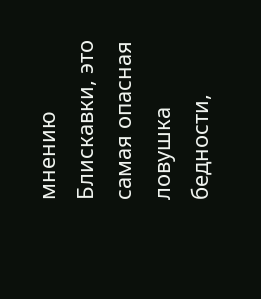мнению Блискавки, это самая опасная ловушка бедности,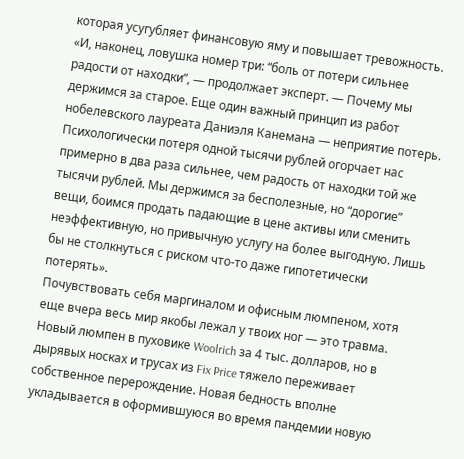которая усугубляет финансовую яму и повышает тревожность.
«И, наконец, ловушка номер три: “боль от потери сильнее радости от находки”, — продолжает эксперт. — Почему мы держимся за старое. Еще один важный принцип из работ нобелевского лауреата Даниэля Канемана — неприятие потерь. Психологически потеря одной тысячи рублей огорчает нас примерно в два раза сильнее, чем радость от находки той же тысячи рублей. Мы держимся за бесполезные, но “дорогие” вещи, боимся продать падающие в цене активы или сменить неэффективную, но привычную услугу на более выгодную. Лишь бы не столкнуться с риском что-то даже гипотетически потерять».
Почувствовать себя маргиналом и офисным люмпеном, хотя еще вчера весь мир якобы лежал у твоих ног — это травма. Новый люмпен в пуховике Woolrich за 4 тыс. долларов, но в дырявых носках и трусах из Fix Price тяжело переживает собственное перерождение. Новая бедность вполне укладывается в оформившуюся во время пандемии новую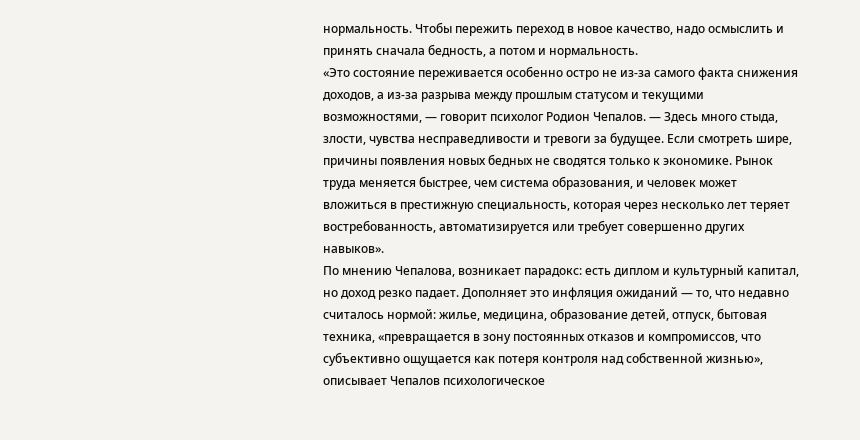нормальность. Чтобы пережить переход в новое качество, надо осмыслить и принять сначала бедность, а потом и нормальность.
«Это состояние переживается особенно остро не из-за самого факта снижения доходов, а из-за разрыва между прошлым статусом и текущими возможностями, — говорит психолог Родион Чепалов. — Здесь много стыда, злости, чувства несправедливости и тревоги за будущее. Если смотреть шире, причины появления новых бедных не сводятся только к экономике. Рынок труда меняется быстрее, чем система образования, и человек может вложиться в престижную специальность, которая через несколько лет теряет востребованность, автоматизируется или требует совершенно других навыков».
По мнению Чепалова, возникает парадокс: есть диплом и культурный капитал, но доход резко падает. Дополняет это инфляция ожиданий — то, что недавно считалось нормой: жилье, медицина, образование детей, отпуск, бытовая техника, «превращается в зону постоянных отказов и компромиссов, что субъективно ощущается как потеря контроля над собственной жизнью», описывает Чепалов психологическое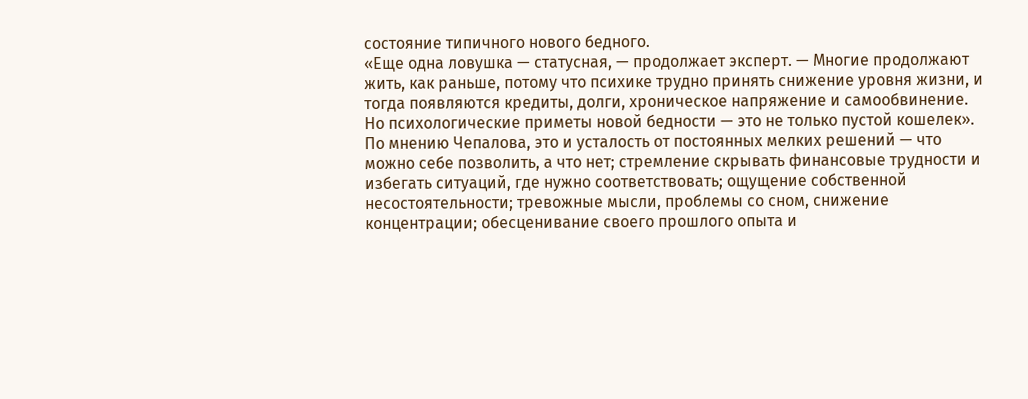состояние типичного нового бедного.
«Еще одна ловушка — статусная, — продолжает эксперт. — Многие продолжают жить, как раньше, потому что психике трудно принять снижение уровня жизни, и тогда появляются кредиты, долги, хроническое напряжение и самообвинение. Но психологические приметы новой бедности — это не только пустой кошелек». По мнению Чепалова, это и усталость от постоянных мелких решений — что можно себе позволить, а что нет; стремление скрывать финансовые трудности и избегать ситуаций, где нужно соответствовать; ощущение собственной несостоятельности; тревожные мысли, проблемы со сном, снижение концентрации; обесценивание своего прошлого опыта и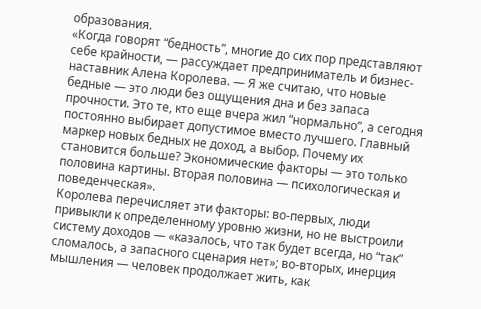образования.
«Когда говорят “бедность”, многие до сих пор представляют себе крайности, — рассуждает предприниматель и бизнес-наставник Алена Королева. — Я же считаю, что новые бедные — это люди без ощущения дна и без запаса прочности. Это те, кто еще вчера жил “нормально”, а сегодня постоянно выбирает допустимое вместо лучшего. Главный маркер новых бедных не доход, а выбор. Почему их становится больше? Экономические факторы — это только половина картины. Вторая половина — психологическая и поведенческая».
Королева перечисляет эти факторы: во-первых, люди привыкли к определенному уровню жизни, но не выстроили систему доходов — «казалось, что так будет всегда, но “так” сломалось, а запасного сценария нет»; во-вторых, инерция мышления — человек продолжает жить, как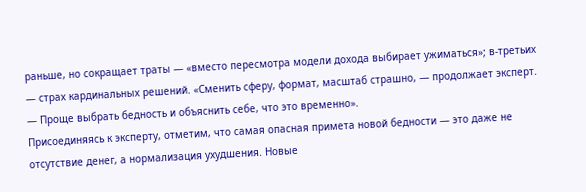раньше, но сокращает траты — «вместо пересмотра модели дохода выбирает ужиматься»; в-третьих — страх кардинальных решений. «Сменить сферу, формат, масштаб страшно, — продолжает эксперт. — Проще выбрать бедность и объяснить себе, что это временно».
Присоединяясь к эксперту, отметим, что самая опасная примета новой бедности — это даже не отсутствие денег, а нормализация ухудшения. Новые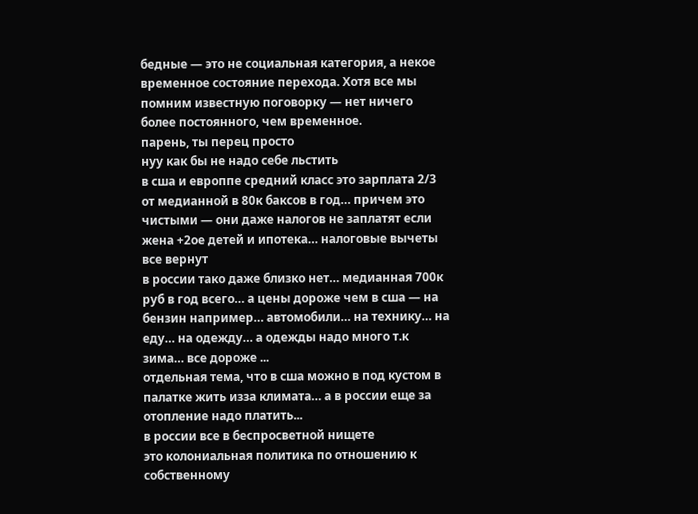бедные — это не социальная категория, а некое временное состояние перехода. Хотя все мы помним известную поговорку — нет ничего более постоянного, чем временное.
парень, ты перец просто
нуу как бы не надо себе льстить
в сша и европпе средний класс это зарплата 2/3 от медианной в 80к баксов в год… причем это чистыми — они даже налогов не заплатят если жена +2ое детей и ипотека… налоговые вычеты все вернут
в россии тако даже близко нет… медианная 700к руб в год всего… а цены дороже чем в сша — на бензин например… автомобили… на технику… на еду… на одежду… а одежды надо много т.к зима… все дороже ...
отдельная тема, что в сша можно в под кустом в палатке жить изза климата… а в россии еще за отопление надо платить...
в россии все в беспросветной нищете
это колониальная политика по отношению к собственному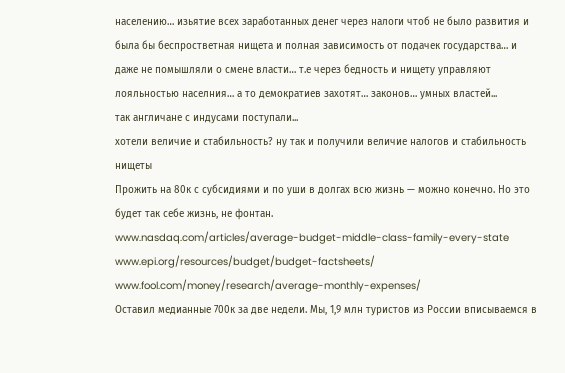населению… изьятие всех заработанных денег через налоги чтоб не было развития и была бы беспростветная нищета и полная зависимость от подачек государства… и даже не помышляли о смене власти… т.е через бедность и нищету управляют лояльностью населния… а то демократиев захотят… законов… умных властей...
так англичане с индусами поступали...
хотели величие и стабильность? ну так и получили величие налогов и стабильность нищеты
Прожить на 80к с субсидиями и по уши в долгах всю жизнь — можно конечно. Но это будет так себе жизнь, не фонтан.
www.nasdaq.com/articles/average-budget-middle-class-family-every-state
www.epi.org/resources/budget/budget-factsheets/
www.fool.com/money/research/average-monthly-expenses/
Оставил медианные 700к за две недели. Мы, 1,9 млн туристов из России вписываемся в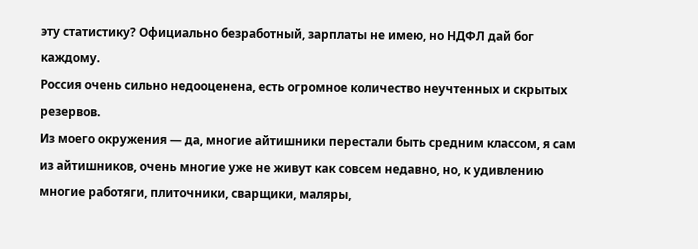эту статистику? Официально безработный, зарплаты не имею, но НДФЛ дай бог каждому.
Россия очень сильно недооценена, есть огромное количество неучтенных и скрытых резервов.
Из моего окружения — да, многие айтишники перестали быть средним классом, я сам из айтишников, очень многие уже не живут как совсем недавно, но, к удивлению многие работяги, плиточники, сварщики, маляры,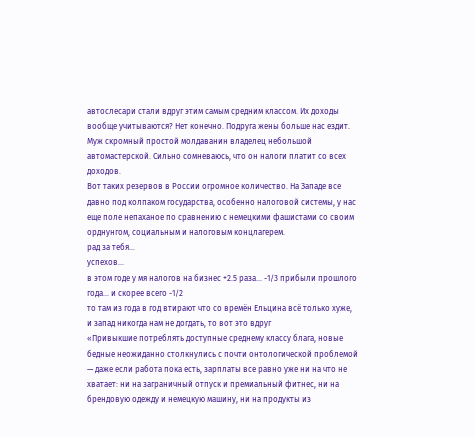автослесари стали вдруг этим самым средним классом. Их доходы вообще учитываются? Нет конечно. Подруга жены больше нас ездит. Муж скромный простой молдаванин владелец небольшой автомастерской. Сильно сомневаюсь, что он налоги платит со всех доходов.
Вот таких резервов в России огромное количество. На Западе все давно под колпаком государства, особенно налоговой системы, у нас еще поле непаханое по сравнению с немецкими фашистами со своим орднунгом, социальным и налоговым концлагерем.
рад за тебя...
успехов...
в этом годе у мя налогов на бизнес +2.5 раза… -1/3 прибыли прошлого года… и скорее всего -1/2
то там из года в год втирают что со времён Ельцина всё только хуже, и запад никогда нам не догдать, то вот это вдруг
«Привыкшие потреблять доступные среднему классу блага, новые бедные неожиданно столкнулись с почти онтологической проблемой — даже если работа пока есть, зарплаты все равно уже ни на что не хватает: ни на заграничный отпуск и премиальный фитнес, ни на брендовую одежду и немецкую машину, ни на продукты из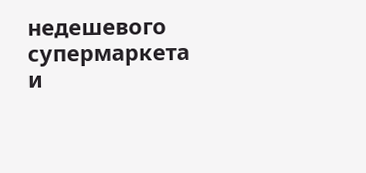недешевого супермаркета и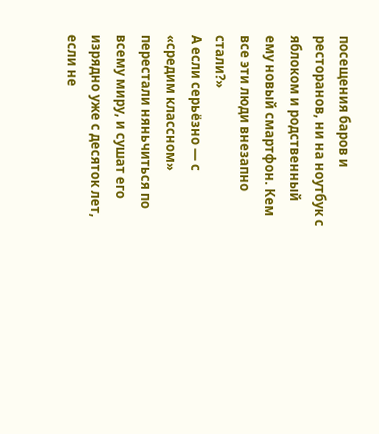посещения баров и ресторанов, ни на ноутбук с яблоком и родственный ему новый смартфон. Кем все эти люди внезапно стали?»
А если серьёзно — с «средим классном» перестали няньчиться по всему миру, и сушат его изрядно уже с десяток лет, если не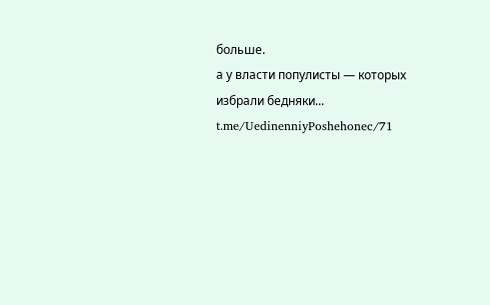больше.
а у власти популисты — которых избрали бедняки...
t.me/UedinenniyPoshehonec/71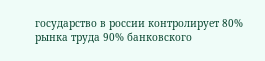государство в россии контролирует 80% рынка труда 90% банковского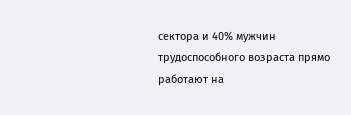сектора и 40% мужчин трудоспособного возраста прямо работают на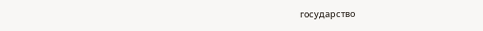государство